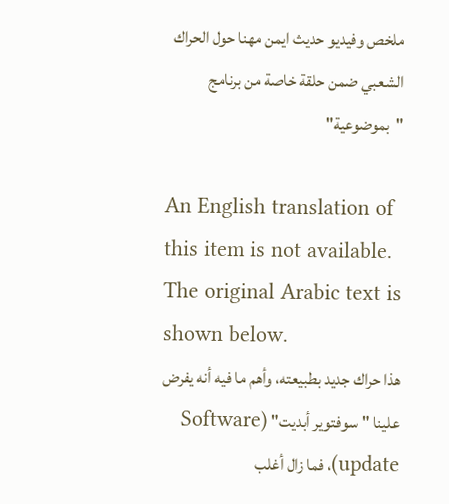ملخص وفيديو حديث ايمن مهنا حول الحراك الشعبي ضمن حلقة خاصة من برنامج "بموضوعية"

An English translation of this item is not available. The original Arabic text is shown below.
هذا حراك جديد بطبيعته، وأهم ما فيه أنه يفرض علينا " سوفتوير أبديت" (Software update)، فما زال أغلب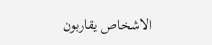الاشخاص يقاربون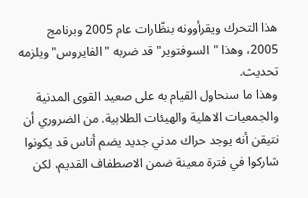هذا التحرك ويقرأوونه بنظّارات عام 2005 وبرنامج 2005، وهذا "السوفتوير" قد ضربه "الفايروس" ويلزمه تحديث.
وهذا ما سنحاول القيام به على صعيد القوى المدنية والجمعيات الاهلية والهيئات الطلابية. من الضروري أن نتيقن أنه يوجد حراك مدني جديد يضم أناس قد يكونوا شاركوا في فترة معينة ضمن الاصطفاف القديم، لكن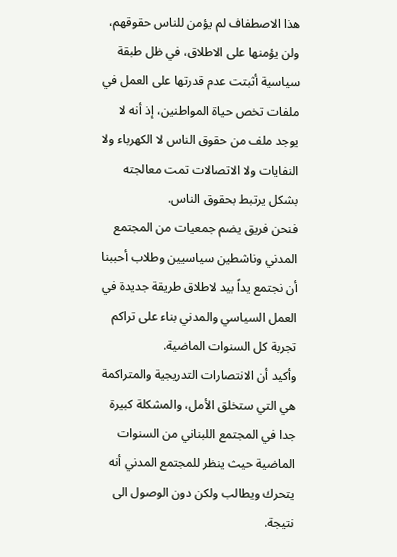هذا الاصطفاف لم يؤمن للناس حقوقهم، ولن يؤمنها على الاطلاق، في ظل طبقة سياسية أثبتت عدم قدرتها على العمل في ملفات تخص حياة المواطنين، إذ أنه لا يوجد ملف من حقوق الناس لا الكهرباء ولا النفايات ولا الاتصالات تمت معالجته بشكل يرتبط بحقوق الناس.
فنحن فريق يضم جمعيات من المجتمع المدني وناشطين سياسيين وطلاب أحببنا أن نجتمع يداً بيد لاطلاق طريقة جديدة في العمل السياسي والمدني بناء على تراكم تجربة كل السنوات الماضية.
وأكيد أن الانتصارات التدريجية والمتراكمة هي التي ستخلق الأمل، والمشكلة كبيرة جدا في المجتمع اللبناني من السنوات الماضية حيث ينظر للمجتمع المدني أنه يتحرك ويطالب ولكن دون الوصول الى نتيجة.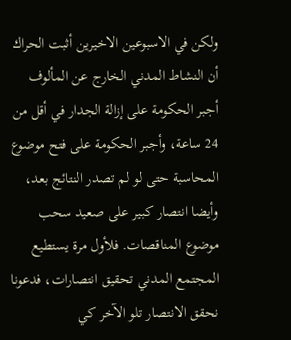ولكن في الاسبوعين الاخيرين أثبت الحراك أن النشاط المدني الخارج عن المألوف أجبر الحكومة على إزالة الجدار في أقل من 24 ساعة، وأجبر الحكومة على فتح موضوع المحاسبة حتى لو لم تصدر النتائج بعد، وأيضا انتصار كبير على صعيد سحب موضوع المناقصات. فلأول مرة يستطيع المجتمع المدني تحقيق انتصارات، فدعونا نحقق الانتصار تلو الآخر كي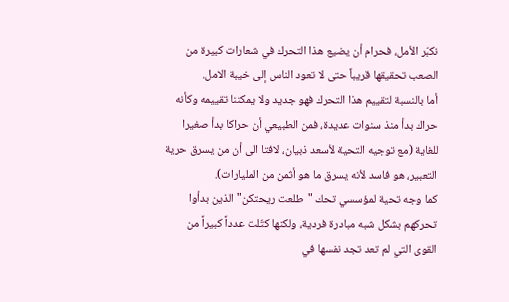نكبّر الأمل، فحرام أن يضيع هذا التحرك في شعارات كبيرة من الصعب تحقيقها قريباً حتى لا تعود الناس إلى خيبة الامل.
أما بالنسبة لتقييم هذا التحرك فهو جديد ولا يمكننا تقييمه وكأنه حراك بدأ منذ سنوات عديدة، فمن الطبيعي أن حراكا بدأ صغيرا للغاية (مع توجيه التحية لأسعد ذبيان، لافتا الى أن من يسرق حرية التعبير، هو فاسد لأنه يسرق ما هو أثمن من المليارات).
كما وجه تحية لمؤسسي تحك "طلعت ريحتكن" الذين بدأوا تحركهم بشكل شبه مبادرة فردية، ولكنها كتّلت عدداً كبيراً من القوى التي لم تعد تجد نفسها في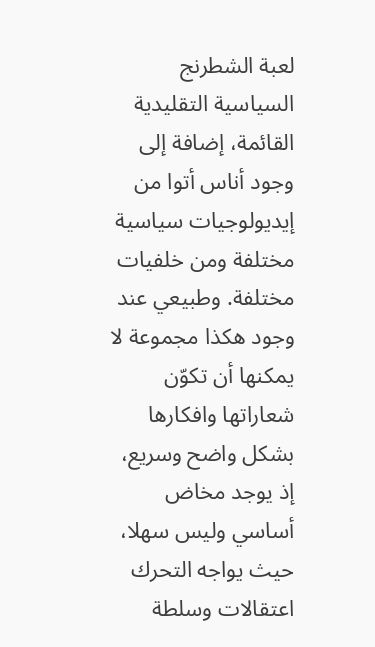لعبة الشطرنج السياسية التقليدية القائمة، إضافة إلى وجود أناس أتوا من إيديولوجيات سياسية مختلفة ومن خلفيات مختلفة. وطبيعي عند وجود هكذا مجموعة لا يمكنها أن تكوّن شعاراتها وافكارها بشكل واضح وسريع، إذ يوجد مخاض أساسي وليس سهلا، حيث يواجه التحرك اعتقالات وسلطة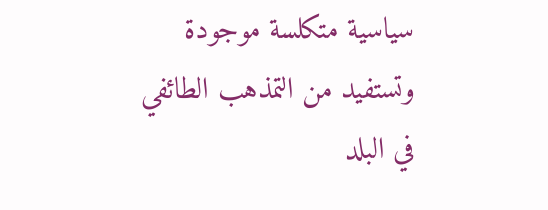سياسية متكلسة موجودة وتستفيد من التمذهب الطائفي في البلد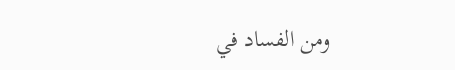ومن الفساد في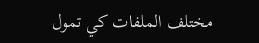مختلف الملفات كي تمول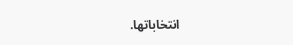انتخاباتها.